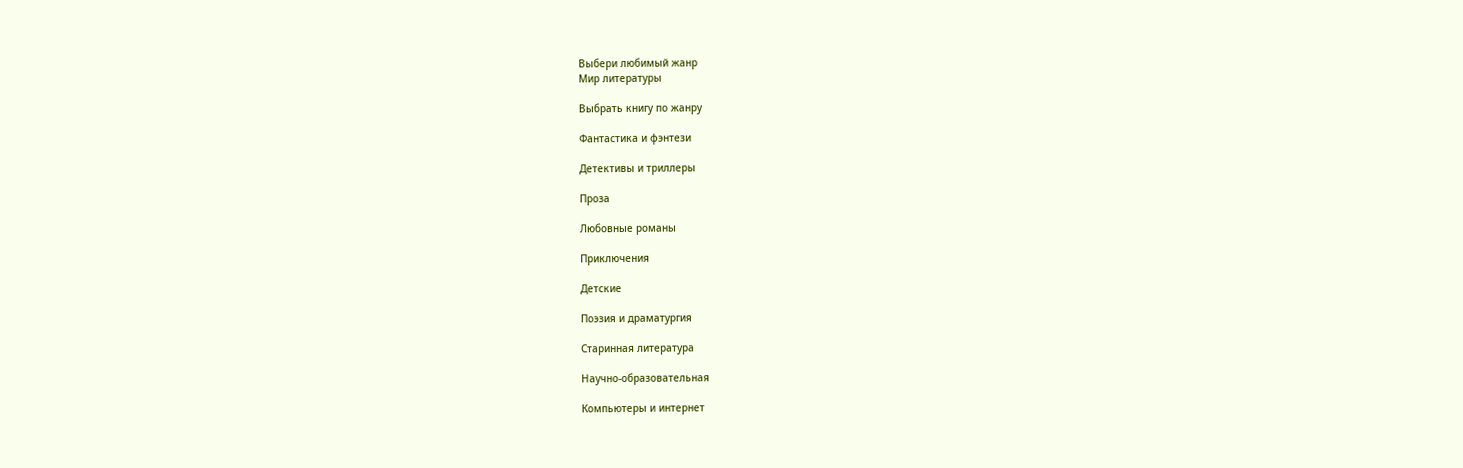Выбери любимый жанр
Мир литературы

Выбрать книгу по жанру

Фантастика и фэнтези

Детективы и триллеры

Проза

Любовные романы

Приключения

Детские

Поэзия и драматургия

Старинная литература

Научно-образовательная

Компьютеры и интернет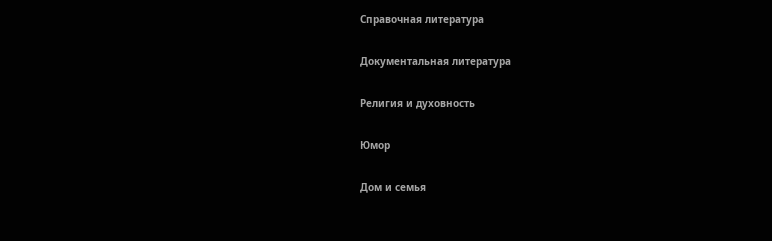Справочная литература

Документальная литература

Религия и духовность

Юмор

Дом и семья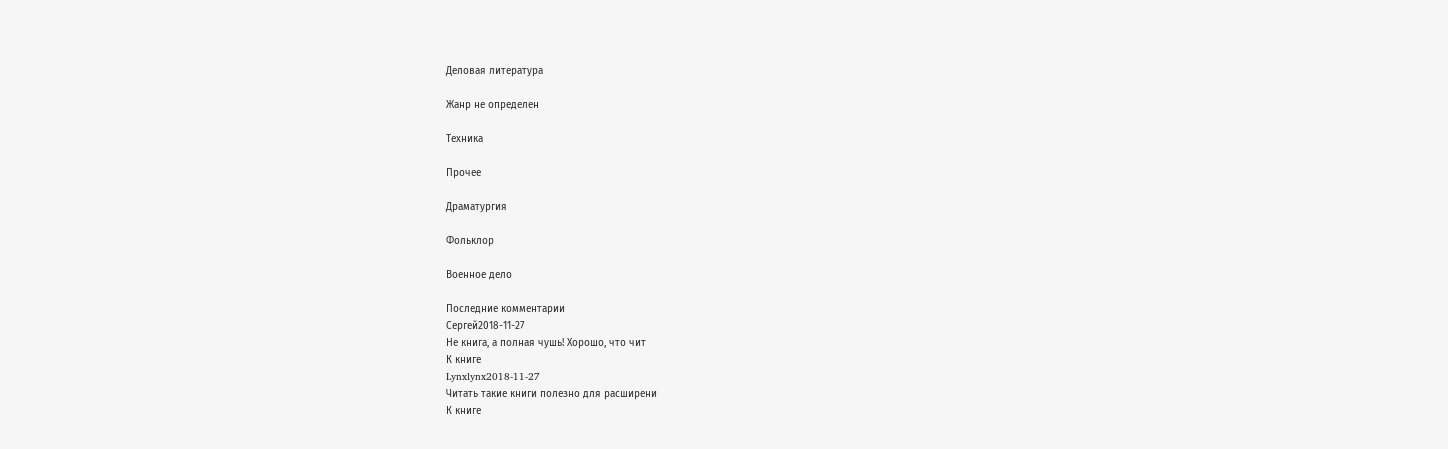Деловая литература

Жанр не определен

Техника

Прочее

Драматургия

Фольклор

Военное дело

Последние комментарии
Сергей2018-11-27
Не книга, а полная чушь! Хорошо, что чит
К книге
Lynxlynx2018-11-27
Читать такие книги полезно для расширени
К книге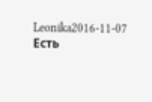Leonika2016-11-07
Есть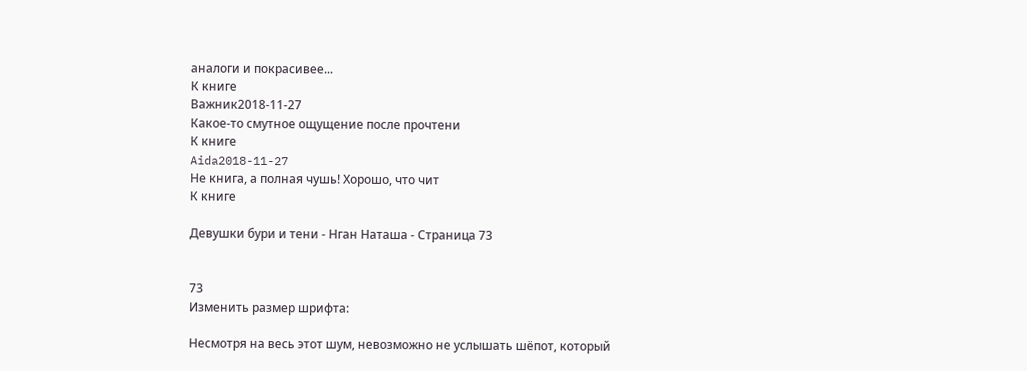аналоги и покрасивее...
К книге
Важник2018-11-27
Какое-то смутное ощущение после прочтени
К книге
Aida2018-11-27
Не книга, а полная чушь! Хорошо, что чит
К книге

Девушки бури и тени - Нган Наташа - Страница 73


73
Изменить размер шрифта:

Несмотря на весь этот шум, невозможно не услышать шёпот, который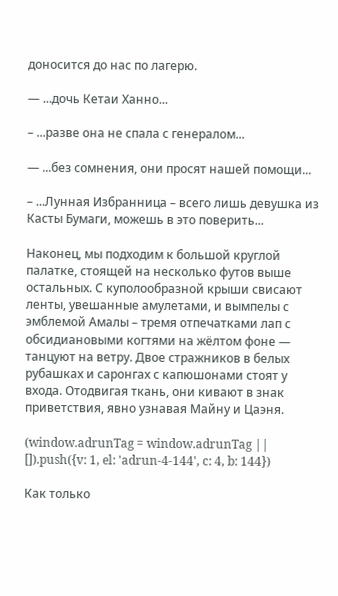доносится до нас по лагерю.

— ...дочь Кетаи Ханно...

– ...разве она не спала с генералом...

— ...без сомнения, они просят нашей помощи...

– ...Лунная Избранница – всего лишь девушка из Касты Бумаги, можешь в это поверить...

Наконец, мы подходим к большой круглой палатке, стоящей на несколько футов выше остальных. С куполообразной крыши свисают ленты, увешанные амулетами, и вымпелы с эмблемой Амалы – тремя отпечатками лап с обсидиановыми когтями на жёлтом фоне — танцуют на ветру. Двое стражников в белых рубашках и саронгах с капюшонами стоят у входа. Отодвигая ткань, они кивают в знак приветствия, явно узнавая Майну и Цаэня.

(window.adrunTag = window.adrunTag || []).push({v: 1, el: 'adrun-4-144', c: 4, b: 144})

Как только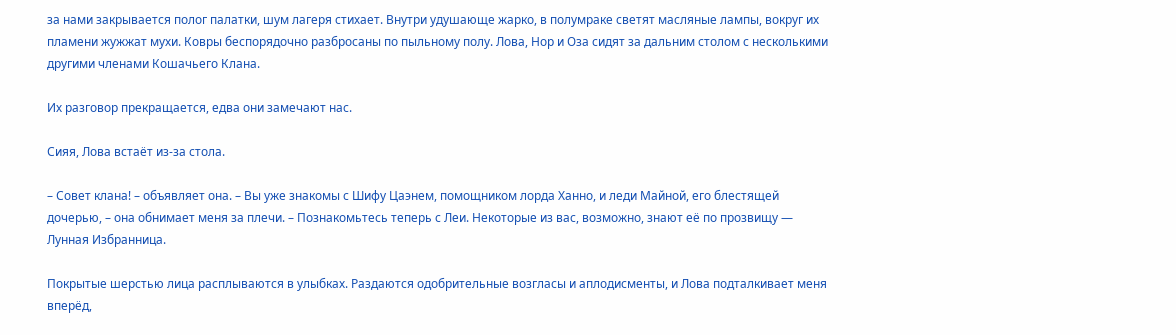за нами закрывается полог палатки, шум лагеря стихает. Внутри удушающе жарко, в полумраке светят масляные лампы, вокруг их пламени жужжат мухи. Ковры беспорядочно разбросаны по пыльному полу. Лова, Нор и Оза сидят за дальним столом с несколькими другими членами Кошачьего Клана.

Их разговор прекращается, едва они замечают нас.

Сияя, Лова встаёт из-за стола.

– Совет клана! – объявляет она. – Вы уже знакомы с Шифу Цаэнем, помощником лорда Ханно, и леди Майной, его блестящей дочерью, – она обнимает меня за плечи. – Познакомьтесь теперь с Леи. Некоторые из вас, возможно, знают её по прозвищу — Лунная Избранница.

Покрытые шерстью лица расплываются в улыбках. Раздаются одобрительные возгласы и аплодисменты, и Лова подталкивает меня вперёд,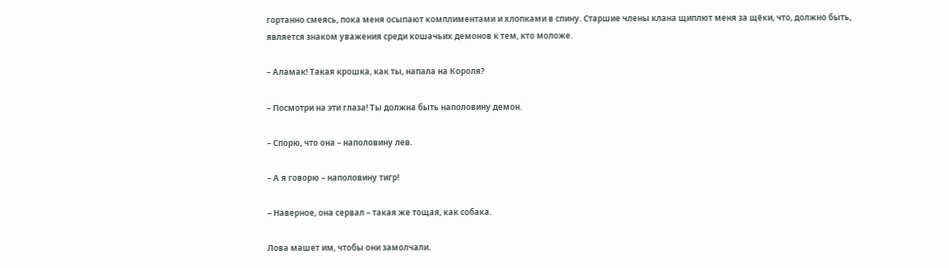гортанно смеясь, пока меня осыпают комплиментами и хлопками в спину. Старшие члены клана щиплют меня за щёки, что, должно быть, является знаком уважения среди кошачьих демонов к тем, кто моложе.

– Аламак! Такая крошка, как ты, напала на Короля?

– Посмотри на эти глаза! Ты должна быть наполовину демон.

– Спорю, что она – наполовину лев.

– А я говорю – наполовину тигр!

– Наверное, она сервал – такая же тощая, как собака.

Лова машет им, чтобы они замолчали.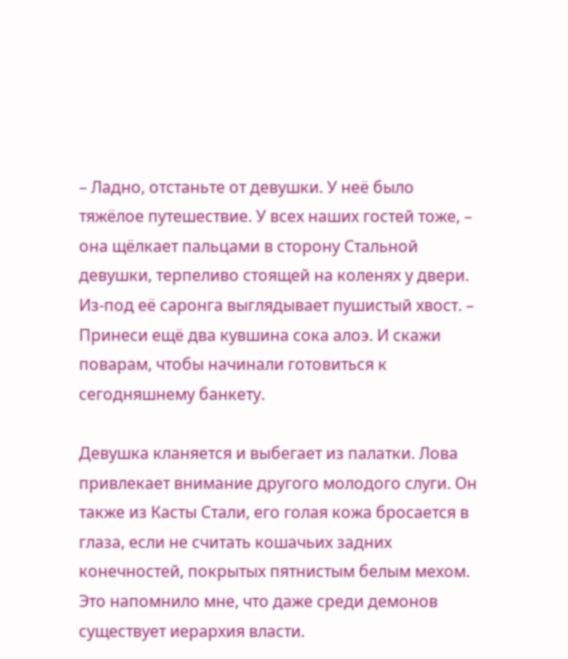– Ладно, отстаньте от девушки. У неё было тяжёлое путешествие. У всех наших гостей тоже, – она щёлкает пальцами в сторону Стальной девушки, терпеливо стоящей на коленях у двери. Из-под её саронга выглядывает пушистый хвост. – Принеси ещё два кувшина сока алоэ. И скажи поварам, чтобы начинали готовиться к сегодняшнему банкету.

Девушка кланяется и выбегает из палатки. Лова привлекает внимание другого молодого слуги. Он также из Касты Стали, его голая кожа бросается в глаза, если не считать кошачьих задних конечностей, покрытых пятнистым белым мехом. Это напомнило мне, что даже среди демонов существует иерархия власти.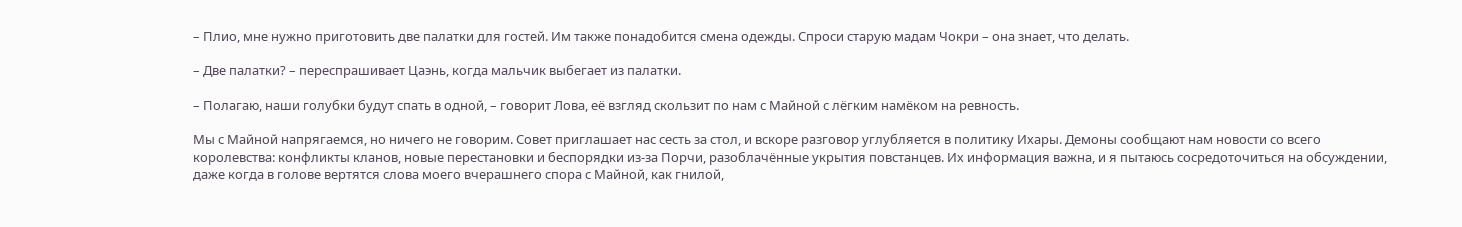– Плио, мне нужно приготовить две палатки для гостей. Им также понадобится смена одежды. Спроси старую мадам Чокри – она знает, что делать.

– Две палатки? – переспрашивает Цаэнь, когда мальчик выбегает из палатки.

– Полагаю, наши голубки будут спать в одной, – говорит Лова, её взгляд скользит по нам с Майной с лёгким намёком на ревность.

Мы с Майной напрягаемся, но ничего не говорим. Совет приглашает нас сесть за стол, и вскоре разговор углубляется в политику Ихары. Демоны сообщают нам новости со всего королевства: конфликты кланов, новые перестановки и беспорядки из-за Порчи, разоблачённые укрытия повстанцев. Их информация важна, и я пытаюсь сосредоточиться на обсуждении, даже когда в голове вертятся слова моего вчерашнего спора с Майной, как гнилой,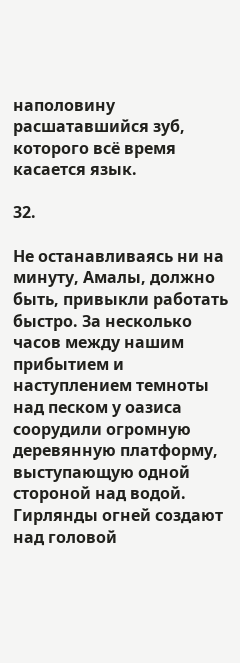наполовину расшатавшийся зуб, которого всё время касается язык.

32.

Не останавливаясь ни на минуту, Амалы, должно быть, привыкли работать быстро. За несколько часов между нашим прибытием и наступлением темноты над песком у оазиса соорудили огромную деревянную платформу, выступающую одной стороной над водой. Гирлянды огней создают над головой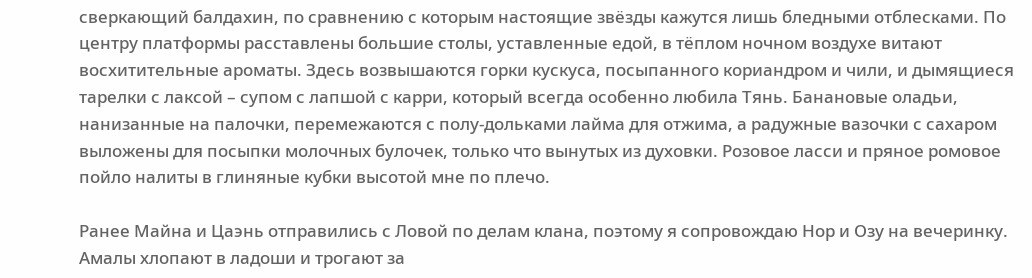сверкающий балдахин, по сравнению с которым настоящие звёзды кажутся лишь бледными отблесками. По центру платформы расставлены большие столы, уставленные едой, в тёплом ночном воздухе витают восхитительные ароматы. Здесь возвышаются горки кускуса, посыпанного кориандром и чили, и дымящиеся тарелки с лаксой – супом с лапшой с карри, который всегда особенно любила Тянь. Банановые оладьи, нанизанные на палочки, перемежаются с полу-дольками лайма для отжима, а радужные вазочки с сахаром выложены для посыпки молочных булочек, только что вынутых из духовки. Розовое ласси и пряное ромовое пойло налиты в глиняные кубки высотой мне по плечо.

Ранее Майна и Цаэнь отправились с Ловой по делам клана, поэтому я сопровождаю Нор и Озу на вечеринку. Амалы хлопают в ладоши и трогают за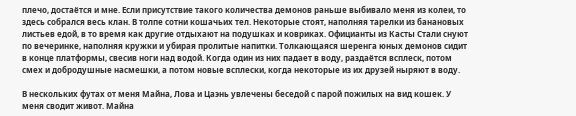плечо, достаётся и мне. Если присутствие такого количества демонов раньше выбивало меня из колеи, то здесь собрался весь клан. В толпе сотни кошачьих тел. Некоторые стоят, наполняя тарелки из банановых листьев едой, в то время как другие отдыхают на подушках и ковриках. Официанты из Касты Стали снуют по вечеринке, наполняя кружки и убирая пролитые напитки. Толкающаяся шеренга юных демонов сидит в конце платформы, свесив ноги над водой. Когда один из них падает в воду, раздаётся всплеск, потом смех и добродушные насмешки, а потом новые всплески, когда некоторые из их друзей ныряют в воду.

В нескольких футах от меня Майна, Лова и Цаэнь увлечены беседой с парой пожилых на вид кошек. У меня сводит живот. Майна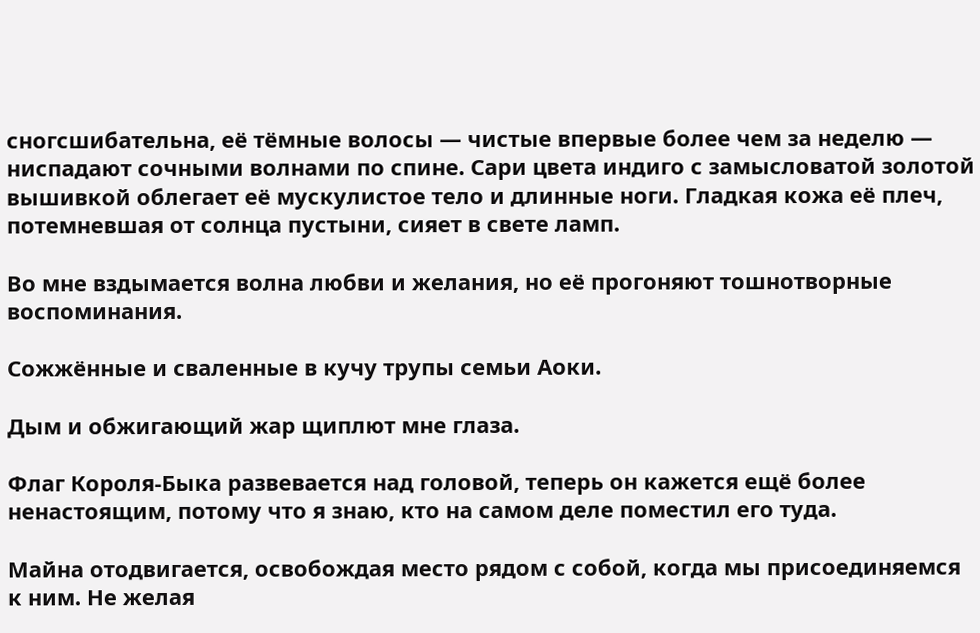сногсшибательна, её тёмные волосы — чистые впервые более чем за неделю — ниспадают сочными волнами по спине. Сари цвета индиго с замысловатой золотой вышивкой облегает её мускулистое тело и длинные ноги. Гладкая кожа её плеч, потемневшая от солнца пустыни, сияет в свете ламп.

Во мне вздымается волна любви и желания, но её прогоняют тошнотворные воспоминания.

Сожжённые и сваленные в кучу трупы семьи Аоки.

Дым и обжигающий жар щиплют мне глаза.

Флаг Короля-Быка развевается над головой, теперь он кажется ещё более ненастоящим, потому что я знаю, кто на самом деле поместил его туда.

Майна отодвигается, освобождая место рядом с собой, когда мы присоединяемся к ним. Не желая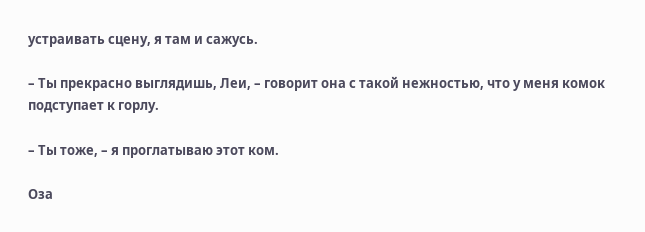устраивать сцену, я там и сажусь.

– Ты прекрасно выглядишь, Леи, – говорит она с такой нежностью, что у меня комок подступает к горлу.

– Ты тоже, – я проглатываю этот ком.

Оза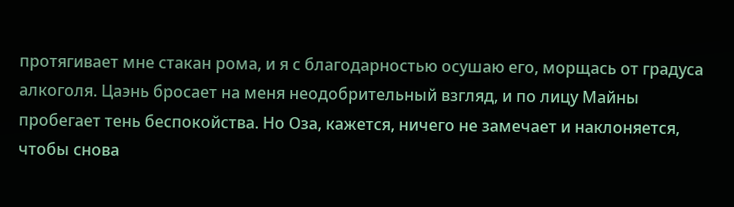протягивает мне стакан рома, и я с благодарностью осушаю его, морщась от градуса алкоголя. Цаэнь бросает на меня неодобрительный взгляд, и по лицу Майны пробегает тень беспокойства. Но Оза, кажется, ничего не замечает и наклоняется, чтобы снова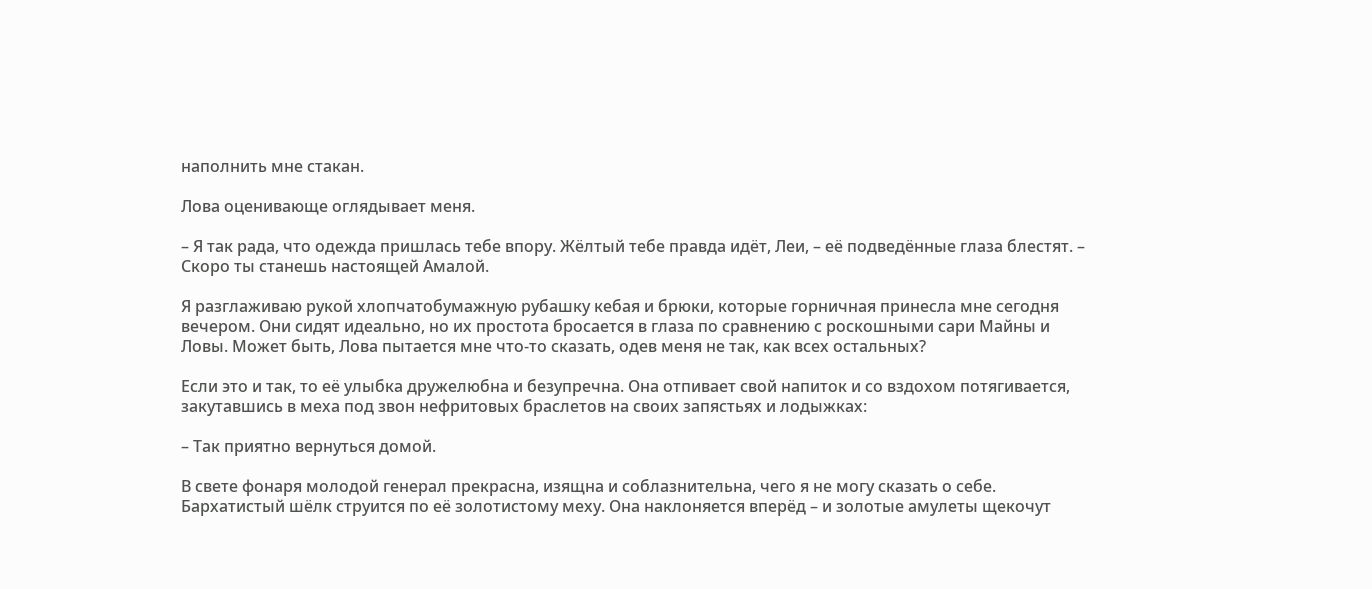наполнить мне стакан.

Лова оценивающе оглядывает меня.

– Я так рада, что одежда пришлась тебе впору. Жёлтый тебе правда идёт, Леи, – её подведённые глаза блестят. – Скоро ты станешь настоящей Амалой.

Я разглаживаю рукой хлопчатобумажную рубашку кебая и брюки, которые горничная принесла мне сегодня вечером. Они сидят идеально, но их простота бросается в глаза по сравнению с роскошными сари Майны и Ловы. Может быть, Лова пытается мне что-то сказать, одев меня не так, как всех остальных?

Если это и так, то её улыбка дружелюбна и безупречна. Она отпивает свой напиток и со вздохом потягивается, закутавшись в меха под звон нефритовых браслетов на своих запястьях и лодыжках:

– Так приятно вернуться домой.

В свете фонаря молодой генерал прекрасна, изящна и соблазнительна, чего я не могу сказать о себе. Бархатистый шёлк струится по её золотистому меху. Она наклоняется вперёд – и золотые амулеты щекочут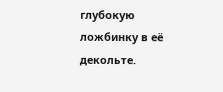глубокую ложбинку в её декольте.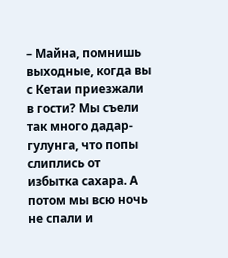– Майна, помнишь выходные, когда вы с Кетаи приезжали в гости? Мы съели так много дадар-гулунга, что попы слиплись от избытка сахара. А потом мы всю ночь не спали и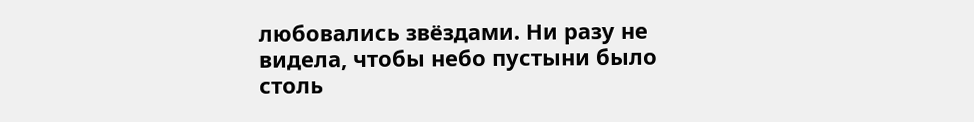любовались звёздами. Ни разу не видела, чтобы небо пустыни было столь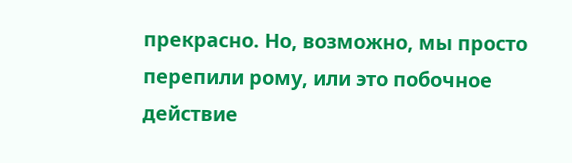прекрасно. Но, возможно, мы просто перепили рому, или это побочное действие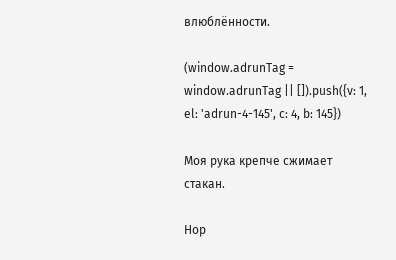влюблённости.

(window.adrunTag = window.adrunTag || []).push({v: 1, el: 'adrun-4-145', c: 4, b: 145})

Моя рука крепче сжимает стакан.

Нор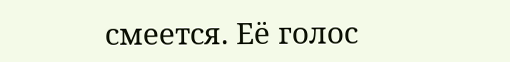смеется. Её голос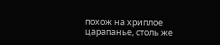похож на хриплое царапанье, столь же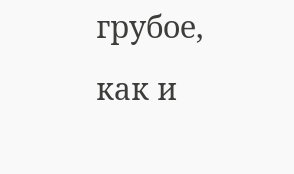грубое, как и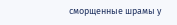сморщенные шрамы у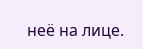неё на лице.